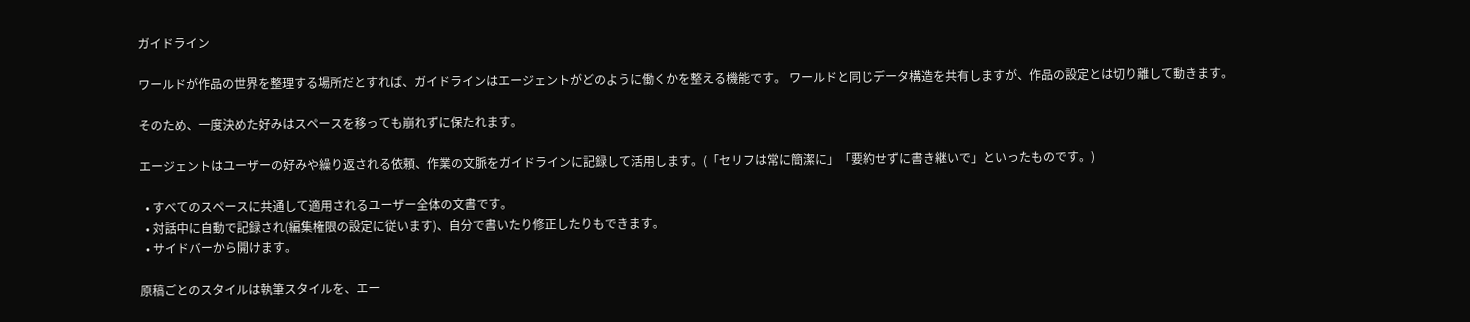ガイドライン

ワールドが作品の世界を整理する場所だとすれば、ガイドラインはエージェントがどのように働くかを整える機能です。 ワールドと同じデータ構造を共有しますが、作品の設定とは切り離して動きます。

そのため、一度決めた好みはスペースを移っても崩れずに保たれます。

エージェントはユーザーの好みや繰り返される依頼、作業の文脈をガイドラインに記録して活用します。(「セリフは常に簡潔に」「要約せずに書き継いで」といったものです。)

  • すべてのスペースに共通して適用されるユーザー全体の文書です。
  • 対話中に自動で記録され(編集権限の設定に従います)、自分で書いたり修正したりもできます。
  • サイドバーから開けます。

原稿ごとのスタイルは執筆スタイルを、エー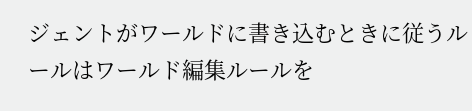ジェントがワールドに書き込むときに従うルールはワールド編集ルールを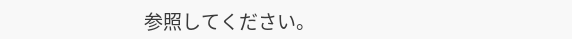参照してください。